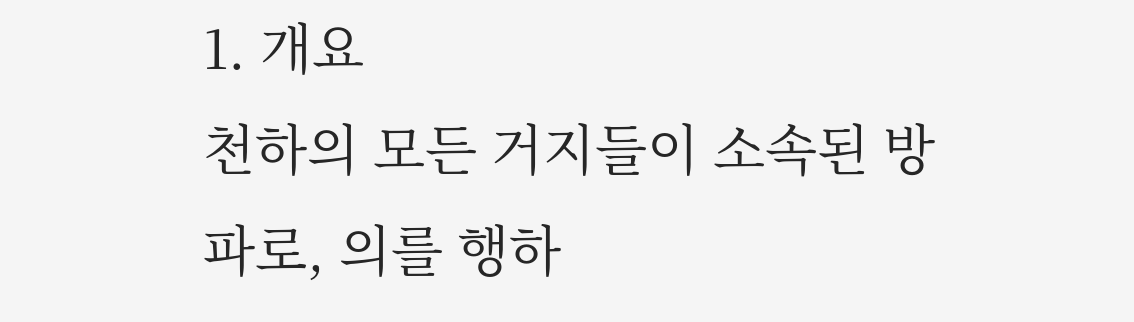1. 개요
천하의 모든 거지들이 소속된 방파로, 의를 행하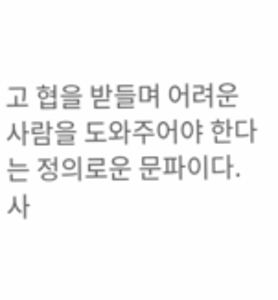고 협을 받들며 어려운 사람을 도와주어야 한다는 정의로운 문파이다.
사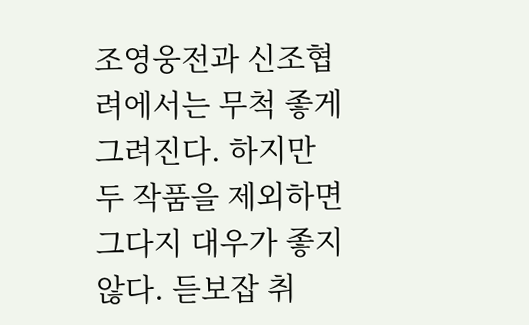조영웅전과 신조협려에서는 무척 좋게 그려진다. 하지만 두 작품을 제외하면 그다지 대우가 좋지 않다. 듣보잡 취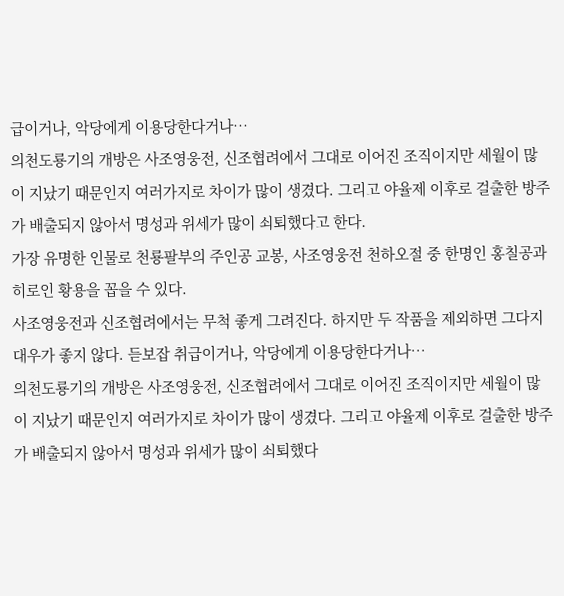급이거나, 악당에게 이용당한다거나…
의천도룡기의 개방은 사조영웅전, 신조협려에서 그대로 이어진 조직이지만 세월이 많이 지났기 때문인지 여러가지로 차이가 많이 생겼다. 그리고 야율제 이후로 걸출한 방주가 배출되지 않아서 명성과 위세가 많이 쇠퇴했다고 한다.
가장 유명한 인물로 천룡팔부의 주인공 교봉, 사조영웅전 천하오절 중 한명인 홍칠공과 히로인 황용을 꼽을 수 있다.
사조영웅전과 신조협려에서는 무척 좋게 그려진다. 하지만 두 작품을 제외하면 그다지 대우가 좋지 않다. 듣보잡 취급이거나, 악당에게 이용당한다거나…
의천도룡기의 개방은 사조영웅전, 신조협려에서 그대로 이어진 조직이지만 세월이 많이 지났기 때문인지 여러가지로 차이가 많이 생겼다. 그리고 야율제 이후로 걸출한 방주가 배출되지 않아서 명성과 위세가 많이 쇠퇴했다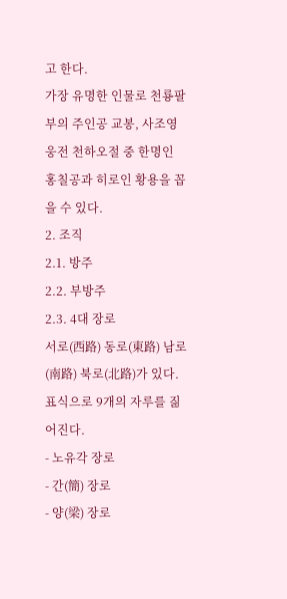고 한다.
가장 유명한 인물로 천룡팔부의 주인공 교봉, 사조영웅전 천하오절 중 한명인 홍칠공과 히로인 황용을 꼽을 수 있다.
2. 조직
2.1. 방주
2.2. 부방주
2.3. 4대 장로
서로(西路) 동로(東路) 남로(南路) 북로(北路)가 있다. 표식으로 9개의 자루를 짊어진다.
- 노유각 장로
- 간(簡) 장로
- 양(梁) 장로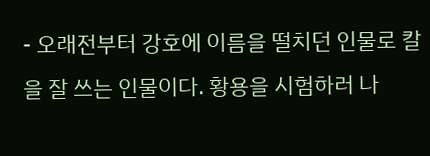- 오래전부터 강호에 이름을 떨치던 인물로 칼을 잘 쓰는 인물이다. 황용을 시험하러 나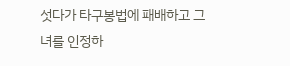섯다가 타구봉법에 패배하고 그녀를 인정하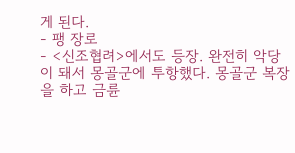게 된다.
- 팽 장로
- <신조협려>에서도 등장. 완전히 악당이 돼서 몽골군에 투항했다. 몽골군 복장을 하고 금륜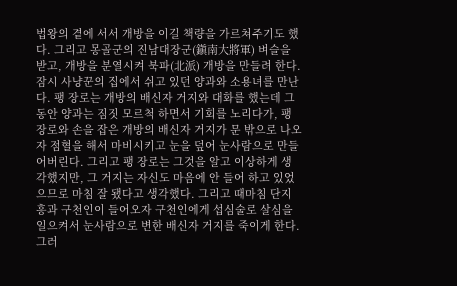법왕의 곁에 서서 개방을 이길 책량을 가르쳐주기도 했다. 그리고 몽골군의 진남대장군(鎭南大將軍) 벼슬을 받고, 개방을 분열시켜 북파(北派) 개방을 만들려 한다. 잠시 사냥꾼의 집에서 쉬고 있던 양과와 소용녀를 만난다. 팽 장로는 개방의 배신자 거지와 대화를 했는데 그 동안 양과는 짐짓 모르척 하면서 기회를 노리다가, 팽 장로와 손을 잡은 개방의 배신자 거지가 문 밖으로 나오자 점혈을 해서 마비시키고 눈을 덮어 눈사람으로 만들어버린다. 그리고 팽 장로는 그것을 알고 이상하게 생각했지만, 그 거지는 자신도 마음에 안 들어 하고 있었으므로 마침 잘 됐다고 생각했다. 그리고 때마침 단지흥과 구천인이 들어오자 구천인에게 섭심술로 살심을 일으켜서 눈사람으로 변한 배신자 거지를 죽이게 한다. 그러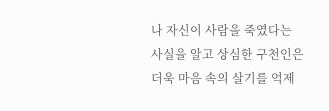나 자신이 사람을 죽였다는 사실을 알고 상심한 구천인은 더욱 마음 속의 살기를 억제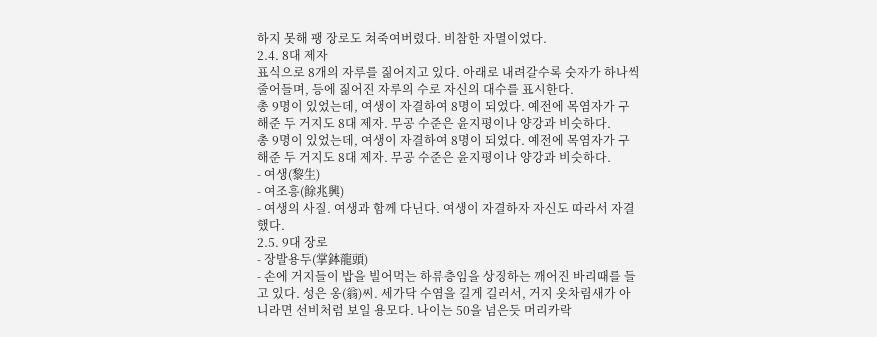하지 못해 팽 장로도 쳐죽여버렸다. 비참한 자멸이었다.
2.4. 8대 제자
표식으로 8개의 자루를 짊어지고 있다. 아래로 내려갈수록 숫자가 하나씩 줄어들며, 등에 짊어진 자루의 수로 자신의 대수를 표시한다.
총 9명이 있었는데, 여생이 자결하여 8명이 되었다. 예전에 목염자가 구해준 두 거지도 8대 제자. 무공 수준은 윤지평이나 양강과 비슷하다.
총 9명이 있었는데, 여생이 자결하여 8명이 되었다. 예전에 목염자가 구해준 두 거지도 8대 제자. 무공 수준은 윤지평이나 양강과 비슷하다.
- 여생(黎生)
- 여조흥(餘兆興)
- 여생의 사질. 여생과 함께 다닌다. 여생이 자결하자 자신도 따라서 자결했다.
2.5. 9대 장로
- 장발용두(掌鉢龍頭)
- 손에 거지들이 밥을 빌어먹는 하류층임을 상징하는 깨어진 바리때를 들고 있다. 성은 옹(翁)씨. 세가닥 수염을 길게 길러서, 거지 옷차림새가 아니라면 선비처럼 보일 용모다. 나이는 50을 넘은듯 머리카락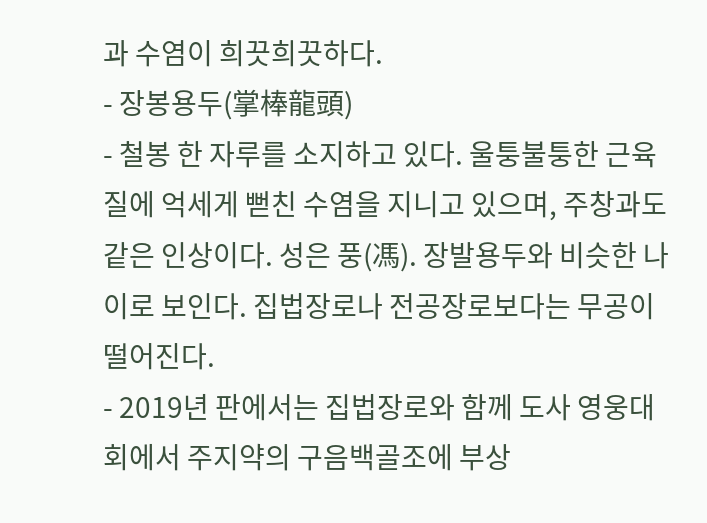과 수염이 희끗희끗하다.
- 장봉용두(掌棒龍頭)
- 철봉 한 자루를 소지하고 있다. 울퉁불퉁한 근육질에 억세게 뻗친 수염을 지니고 있으며, 주창과도 같은 인상이다. 성은 풍(馮). 장발용두와 비슷한 나이로 보인다. 집법장로나 전공장로보다는 무공이 떨어진다.
- 2019년 판에서는 집법장로와 함께 도사 영웅대회에서 주지약의 구음백골조에 부상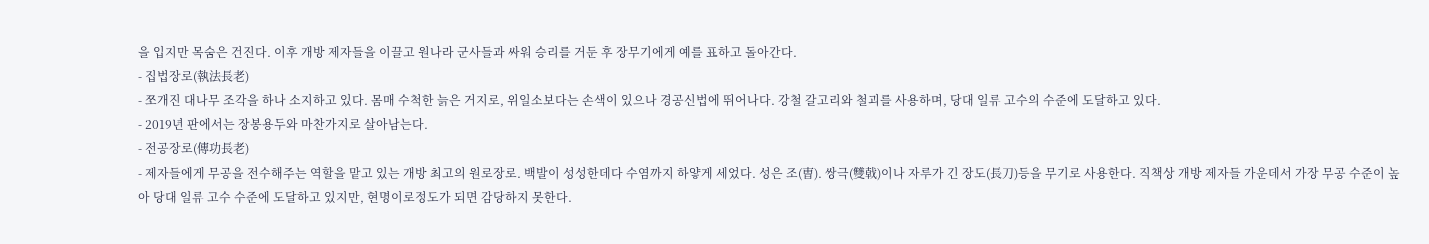을 입지만 목숨은 건진다. 이후 개방 제자들을 이끌고 원나라 군사들과 싸워 승리를 거둔 후 장무기에게 예를 표하고 돌아간다.
- 집법장로(執法長老)
- 쪼개진 대나무 조각을 하나 소지하고 있다. 몸매 수척한 늙은 거지로, 위일소보다는 손색이 있으나 경공신법에 뛰어나다. 강철 갈고리와 철괴를 사용하며, 당대 일류 고수의 수준에 도달하고 있다.
- 2019년 판에서는 장봉용두와 마찬가지로 살아남는다.
- 전공장로(傳功長老)
- 제자들에게 무공을 전수해주는 역할을 맡고 있는 개방 최고의 원로장로. 백발이 성성한데다 수염까지 하얗게 세었다. 성은 조(曺). 쌍극(雙戟)이나 자루가 긴 장도(長刀)등을 무기로 사용한다. 직책상 개방 제자들 가운데서 가장 무공 수준이 높아 당대 일류 고수 수준에 도달하고 있지만, 현명이로정도가 되면 감당하지 못한다.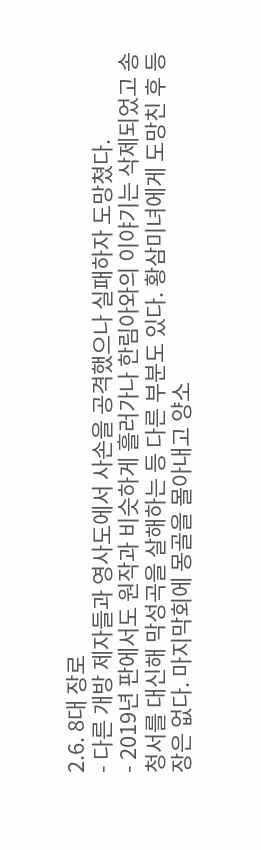2.6. 8대 장로
- 다른 개방 제자들과 영사도에서 사손을 공격했으나 실패하자 도망쳤다.
- 2019년 판에서도 원작과 비슷하게 흘러가나 한림아와의 이야기는 삭제되었고 송청서를 대신해 막성곡을 살해하는 등 다른 부분도 있다. 황삼미녀에게 도망친 후 등장은 없다. 마지막회에 몽골을 몰아내고 양소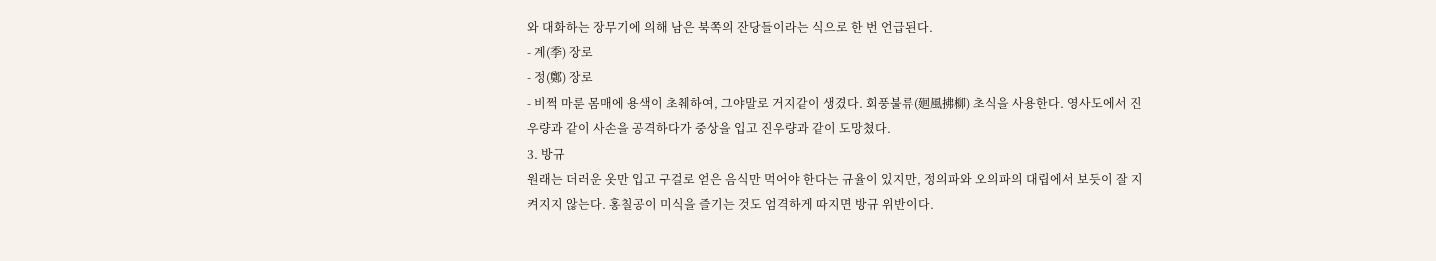와 대화하는 장무기에 의해 남은 북쪽의 잔당들이라는 식으로 한 번 언급된다.
- 계(季) 장로
- 정(鄭) 장로
- 비쩍 마룬 몸매에 용색이 초췌하여, 그야말로 거지같이 생겼다. 회풍불류(廻風拂柳) 초식을 사용한다. 영사도에서 진우량과 같이 사손을 공격하다가 중상을 입고 진우량과 같이 도망쳤다.
3. 방규
원래는 더러운 옷만 입고 구걸로 얻은 음식만 먹어야 한다는 규율이 있지만, 정의파와 오의파의 대립에서 보듯이 잘 지켜지지 않는다. 홍칠공이 미식을 즐기는 것도 엄격하게 따지면 방규 위반이다.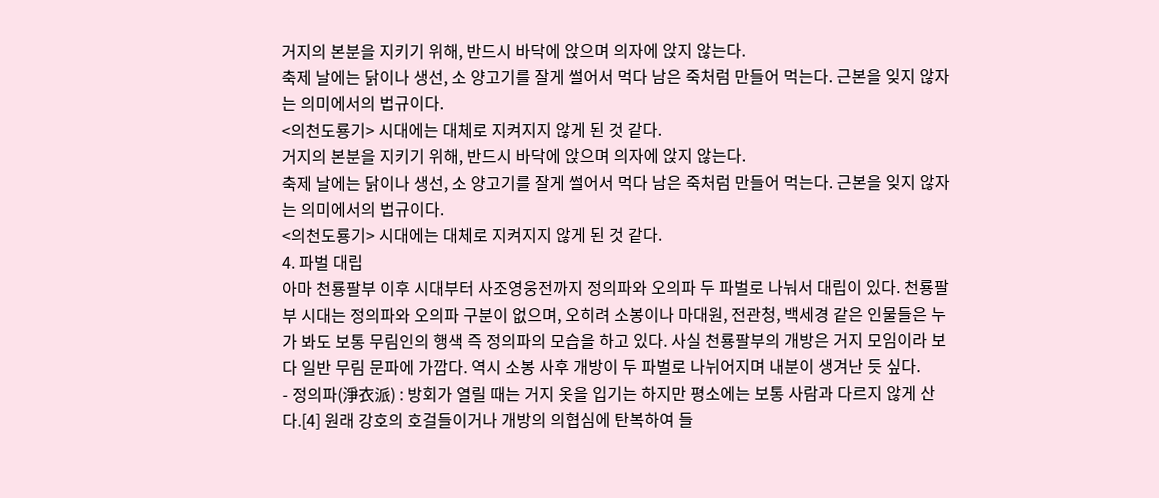거지의 본분을 지키기 위해, 반드시 바닥에 앉으며 의자에 앉지 않는다.
축제 날에는 닭이나 생선, 소 양고기를 잘게 썰어서 먹다 남은 죽처럼 만들어 먹는다. 근본을 잊지 않자는 의미에서의 법규이다.
<의천도룡기> 시대에는 대체로 지켜지지 않게 된 것 같다.
거지의 본분을 지키기 위해, 반드시 바닥에 앉으며 의자에 앉지 않는다.
축제 날에는 닭이나 생선, 소 양고기를 잘게 썰어서 먹다 남은 죽처럼 만들어 먹는다. 근본을 잊지 않자는 의미에서의 법규이다.
<의천도룡기> 시대에는 대체로 지켜지지 않게 된 것 같다.
4. 파벌 대립
아마 천룡팔부 이후 시대부터 사조영웅전까지 정의파와 오의파 두 파벌로 나눠서 대립이 있다. 천룡팔부 시대는 정의파와 오의파 구분이 없으며, 오히려 소봉이나 마대원, 전관청, 백세경 같은 인물들은 누가 봐도 보통 무림인의 행색 즉 정의파의 모습을 하고 있다. 사실 천룡팔부의 개방은 거지 모임이라 보다 일반 무림 문파에 가깝다. 역시 소봉 사후 개방이 두 파벌로 나뉘어지며 내분이 생겨난 듯 싶다.
- 정의파(淨衣派) : 방회가 열릴 때는 거지 옷을 입기는 하지만 평소에는 보통 사람과 다르지 않게 산다.[4] 원래 강호의 호걸들이거나 개방의 의협심에 탄복하여 들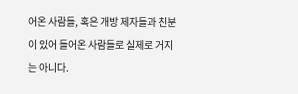어온 사람들, 혹은 개방 제자들과 친분이 있어 들어온 사람들로 실제로 거지는 아니다.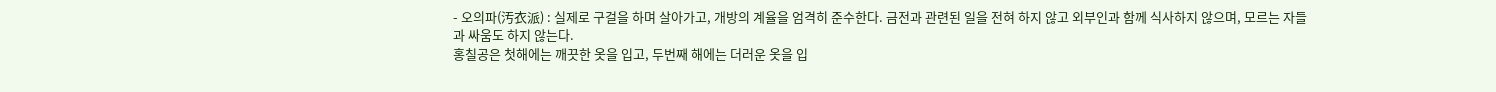- 오의파(汚衣派) : 실제로 구걸을 하며 살아가고, 개방의 계율을 엄격히 준수한다. 금전과 관련된 일을 전혀 하지 않고 외부인과 함께 식사하지 않으며, 모르는 자들과 싸움도 하지 않는다.
홍칠공은 첫해에는 깨끗한 옷을 입고, 두번째 해에는 더러운 옷을 입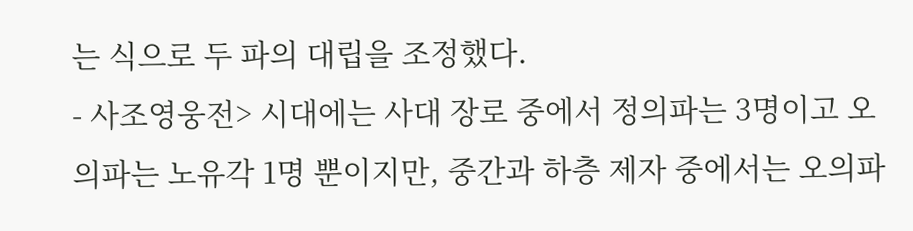는 식으로 두 파의 대립을 조정했다.
- 사조영웅전> 시대에는 사대 장로 중에서 정의파는 3명이고 오의파는 노유각 1명 뿐이지만, 중간과 하층 제자 중에서는 오의파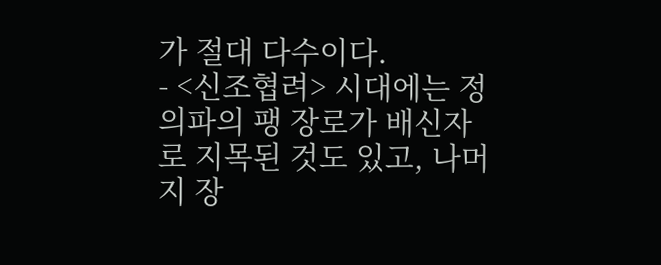가 절대 다수이다.
- <신조협려> 시대에는 정의파의 팽 장로가 배신자로 지목된 것도 있고, 나머지 장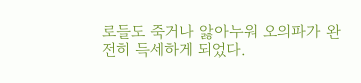로들도 죽거나 앓아누워 오의파가 완전히 득세하게 되었다.